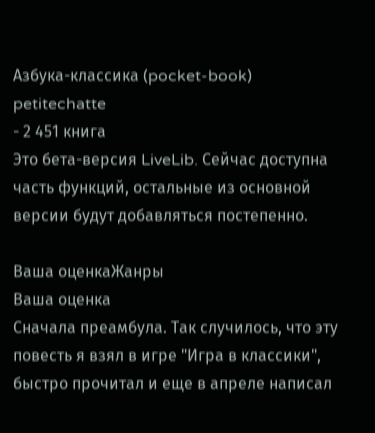Азбука-классика (pocket-book)
petitechatte
- 2 451 книга
Это бета-версия LiveLib. Сейчас доступна часть функций, остальные из основной версии будут добавляться постепенно.

Ваша оценкаЖанры
Ваша оценка
Сначала преамбула. Так случилось, что эту повесть я взял в игре "Игра в классики", быстро прочитал и еще в апреле написал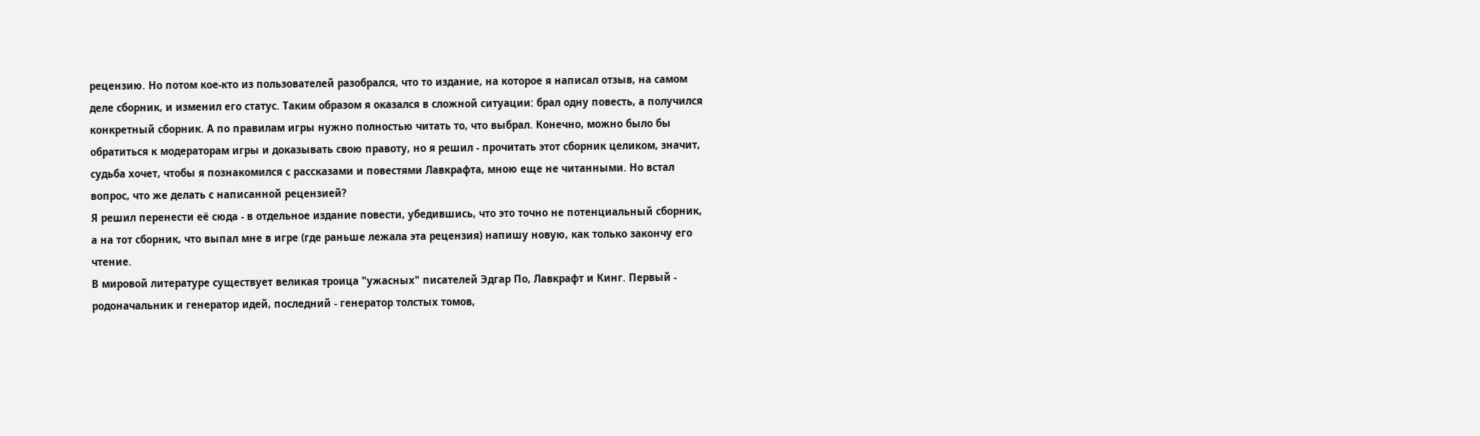рецензию. Но потом кое-кто из пользователей разобрался, что то издание, на которое я написал отзыв, на самом деле сборник, и изменил его статус. Таким образом я оказался в сложной ситуации: брал одну повесть, а получился конкретный сборник. А по правилам игры нужно полностью читать то, что выбрал. Конечно, можно было бы обратиться к модераторам игры и доказывать свою правоту, но я решил - прочитать этот сборник целиком, значит, судьба хочет, чтобы я познакомился с рассказами и повестями Лавкрафта, мною еще не читанными. Но встал вопрос, что же делать с написанной рецензией?
Я решил перенести её сюда - в отдельное издание повести, убедившись, что это точно не потенциальный сборник, а на тот сборник, что выпал мне в игре (где раньше лежала эта рецензия) напишу новую, как только закончу его чтение.
В мировой литературе существует великая троица "ужасных" писателей Эдгар По, Лавкрафт и Кинг. Первый - родоначальник и генератор идей, последний - генератор толстых томов,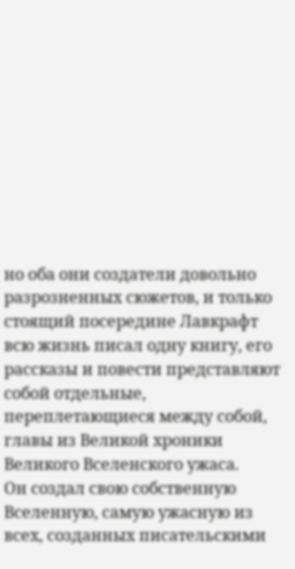но оба они создатели довольно разрозненных сюжетов, и только стоящий посередине Лавкрафт всю жизнь писал одну книгу, его рассказы и повести представляют собой отдельные, переплетающиеся между собой, главы из Великой хроники Великого Вселенского ужаса.
Он создал свою собственную Вселенную, самую ужасную из всех, созданных писательскими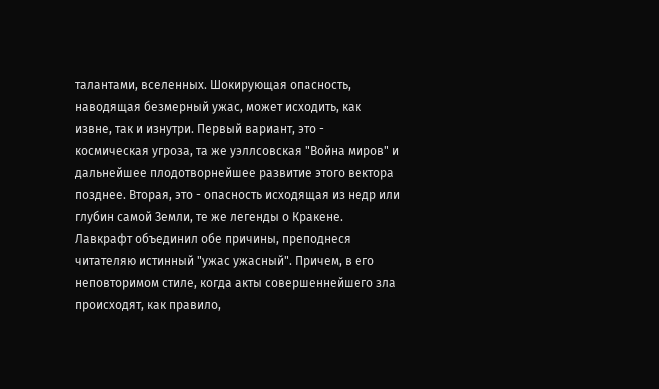талантами, вселенных. Шокирующая опасность, наводящая безмерный ужас, может исходить, как извне, так и изнутри. Первый вариант, это - космическая угроза, та же уэллсовская "Война миров" и дальнейшее плодотворнейшее развитие этого вектора позднее. Вторая, это - опасность исходящая из недр или глубин самой Земли, те же легенды о Кракене.
Лавкрафт объединил обе причины, преподнеся читателяю истинный "ужас ужасный". Причем, в его неповторимом стиле, когда акты совершеннейшего зла происходят, как правило,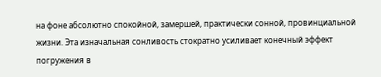на фоне абсолютно спокойной, замершей, практически сонной, провинциальной жизни. Эта изначальная сонливость стократно усиливает конечный эффект погружения в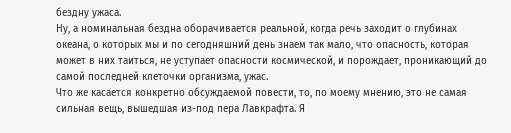бездну ужаса.
Ну, а номинальная бездна оборачивается реальной, когда речь заходит о глубинах океана, о которых мы и по сегодняшний день знаем так мало, что опасность, которая может в них таиться, не уступает опасности космической, и порождает, проникающий до самой последней клеточки организма, ужас.
Что же касается конкретно обсуждаемой повести, то, по моему мнению, это не самая сильная вещь, вышедшая из-под пера Лавкрафта. Я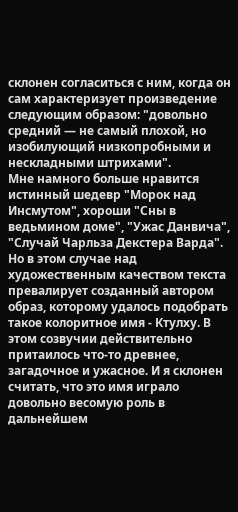склонен согласиться с ним, когда он сам характеризует произведение следующим образом: "довольно средний — не самый плохой, но изобилующий низкопробными и нескладными штрихами".
Мне намного больше нравится истинный шедевр "Морок над Инсмутом", хороши "Сны в ведьмином доме", "Ужас Данвича", "Случай Чарльза Декстера Варда".
Но в этом случае над художественным качеством текста превалирует созданный автором образ, которому удалось подобрать такое колоритное имя - Ктулху. В этом созвучии действительно притаилось что-то древнее, загадочное и ужасное. И я склонен считать, что это имя играло довольно весомую роль в дальнейшем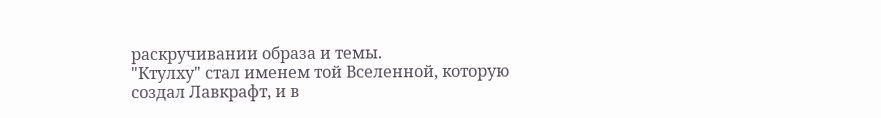раскручивании образа и темы.
"Ктулху" стал именем той Вселенной, которую создал Лавкрафт, и в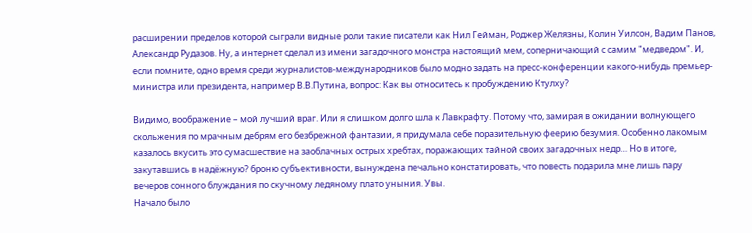расширении пределов которой сыграли видные роли такие писатели как Нил Гейман, Роджер Желязны, Колин Уилсон, Вадим Панов, Александр Рудазов. Ну, а интернет сделал из имени загадочного монстра настоящий мем, соперничающий с самим "медведом". И, если помните, одно время среди журналистов-международников было модно задать на пресс-конференции какого-нибудь премьер-министра или президента, например В.В.Путина, вопрос: Как вы относитесь к пробуждению Ктулху?

Видимо, воображение – мой лучший враг. Или я слишком долго шла к Лавкрафту. Потому что, замирая в ожидании волнующего скольжения по мрачным дебрям его безбрежной фантазии, я придумала себе поразительную феерию безумия. Особенно лакомым казалось вкусить это сумасшествие на заоблачных острых хребтах, поражающих тайной своих загадочных недр… Но в итоге, закутавшись в надёжную? броню субъективности, вынуждена печально констатировать, что повесть подарила мне лишь пару вечеров сонного блуждания по скучному ледяному плато уныния. Увы.
Начало было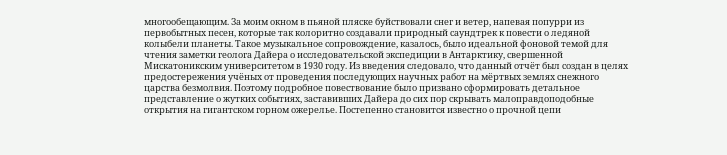многообещающим. За моим окном в пьяной пляске буйствовали снег и ветер, напевая попурри из первобытных песен, которые так колоритно создавали природный саундтрек к повести о ледяной колыбели планеты. Такое музыкальное сопровождение, казалось, было идеальной фоновой темой для чтения заметки геолога Дайера о исследовательской экспедиции в Антарктику, свершенной Мискатоникским университетом в 1930 году. Из введения следовало, что данный отчёт был создан в целях предостережения учёных от проведения последующих научных работ на мёртвых землях снежного царства безмолвия. Поэтому подробное повествование было призвано сформировать детальное представление о жутких событиях, заставивших Дайера до сих пор скрывать малоправдоподобные открытия на гигантском горном ожерелье. Постепенно становится известно о прочной цепи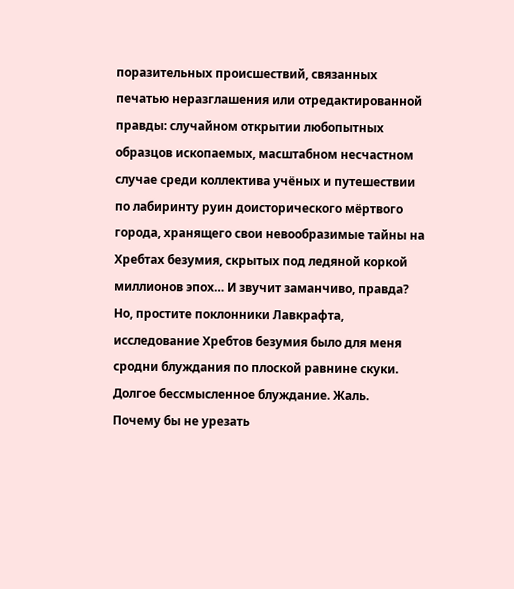поразительных происшествий, связанных печатью неразглашения или отредактированной правды: случайном открытии любопытных образцов ископаемых, масштабном несчастном случае среди коллектива учёных и путешествии по лабиринту руин доисторического мёртвого города, хранящего свои невообразимые тайны на Хребтах безумия, скрытых под ледяной коркой миллионов эпох… И звучит заманчиво, правда? Но, простите поклонники Лавкрафта, исследование Хребтов безумия было для меня сродни блуждания по плоской равнине скуки. Долгое бессмысленное блуждание. Жаль.
Почему бы не урезать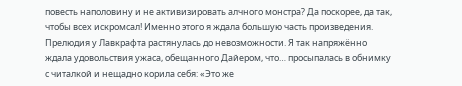повесть наполовину и не активизировать алчного монстра? Да поскорее, да так, чтобы всех искромсал! Именно этого я ждала большую часть произведения. Прелюдия у Лавкрафта растянулась до невозможности. Я так напряжённо ждала удовольствия ужаса, обещанного Дайером, что… просыпалась в обнимку с читалкой и нещадно корила себя: «Это же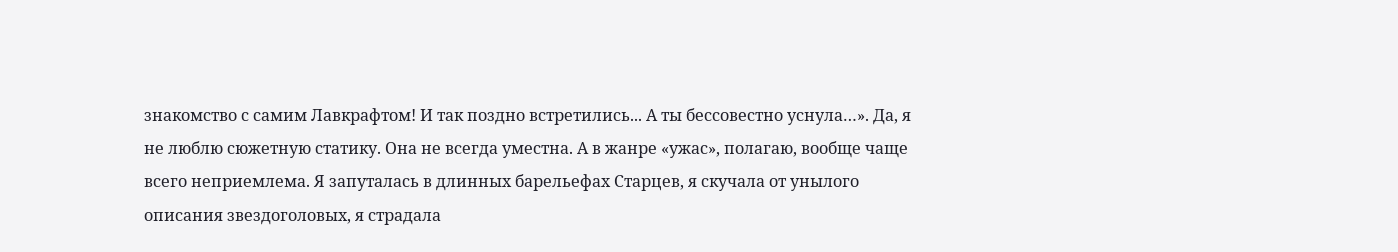знакомство с самим Лавкрафтом! И так поздно встретились... А ты бессовестно уснула…». Да, я не люблю сюжетную статику. Она не всегда уместна. А в жанре «ужас», полагаю, вообще чаще всего неприемлема. Я запуталась в длинных барельефах Старцев, я скучала от унылого описания звездоголовых, я страдала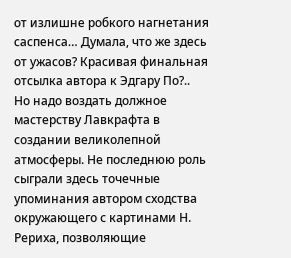от излишне робкого нагнетания саспенса… Думала, что же здесь от ужасов? Красивая финальная отсылка автора к Эдгару По?..
Но надо воздать должное мастерству Лавкрафта в создании великолепной атмосферы. Не последнюю роль сыграли здесь точечные упоминания автором сходства окружающего с картинами Н. Рериха, позволяющие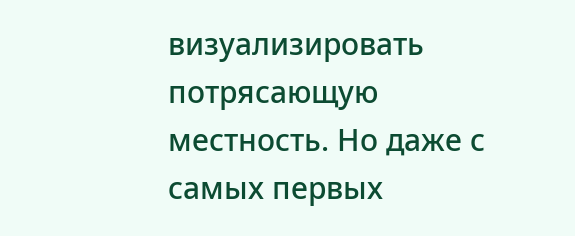визуализировать потрясающую местность. Но даже с самых первых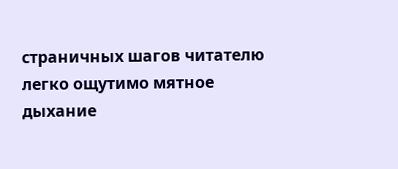страничных шагов читателю легко ощутимо мятное дыхание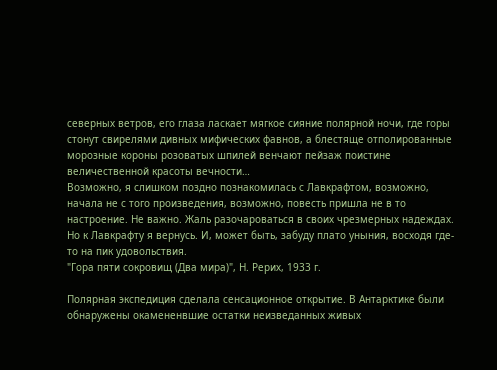северных ветров, его глаза ласкает мягкое сияние полярной ночи, где горы стонут свирелями дивных мифических фавнов, а блестяще отполированные морозные короны розоватых шпилей венчают пейзаж поистине величественной красоты вечности…
Возможно, я слишком поздно познакомилась с Лавкрафтом, возможно, начала не с того произведения, возможно, повесть пришла не в то настроение. Не важно. Жаль разочароваться в своих чрезмерных надеждах. Но к Лавкрафту я вернусь. И, может быть, забуду плато уныния, восходя где-то на пик удовольствия.
"Гора пяти сокровищ (Два мира)", Н. Рерих, 1933 г.

Полярная экспедиция сделала сенсационное открытие. В Антарктике были обнаружены окамененвшие остатки неизведанных живых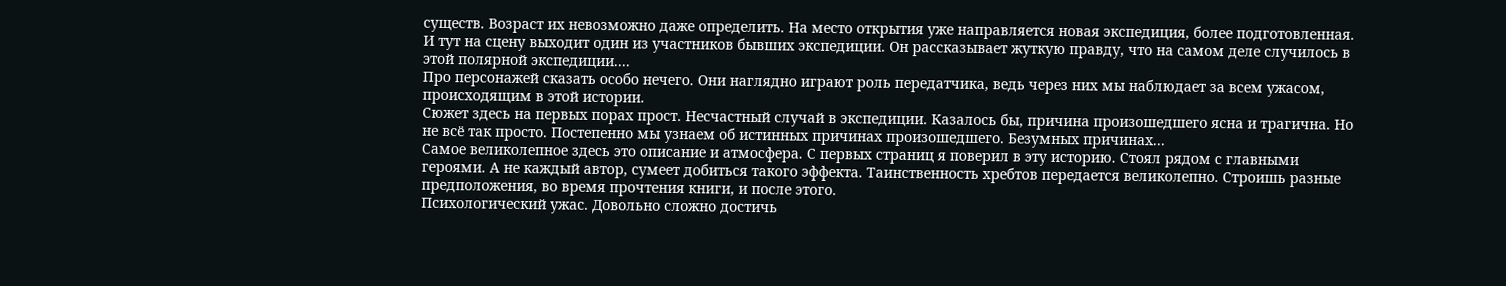существ. Возраст их невозможно даже определить. На место открытия уже направляется новая экспедиция, более подготовленная. И тут на сцену выходит один из участников бывших экспедиции. Он рассказывает жуткую правду, что на самом деле случилось в этой полярной экспедиции....
Про персонажей сказать особо нечего. Они наглядно играют роль передатчика, ведь через них мы наблюдает за всем ужасом, происходящим в этой истории.
Сюжет здесь на первых порах прост. Несчастный случай в экспедиции. Казалось бы, причина произошедшего ясна и трагична. Но не всё так просто. Постепенно мы узнаем об истинных причинах произошедшего. Безумных причинах...
Самое великолепное здесь это описание и атмосфера. С первых страниц я поверил в эту историю. Стоял рядом с главными героями. А не каждый автор, сумеет добиться такого эффекта. Таинственность хребтов передается великолепно. Строишь разные предположения, во время прочтения книги, и после этого.
Психологический ужас. Довольно сложно достичь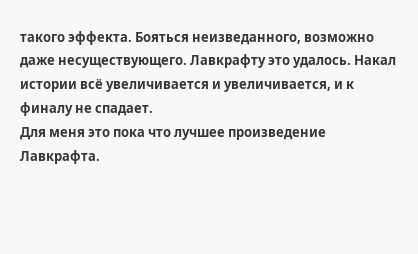такого эффекта. Бояться неизведанного, возможно даже несуществующего. Лавкрафту это удалось. Накал истории всё увеличивается и увеличивается, и к финалу не спадает.
Для меня это пока что лучшее произведение Лавкрафта.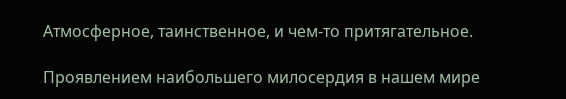Атмосферное, таинственное, и чем-то притягательное.

Проявлением наибольшего милосердия в нашем мире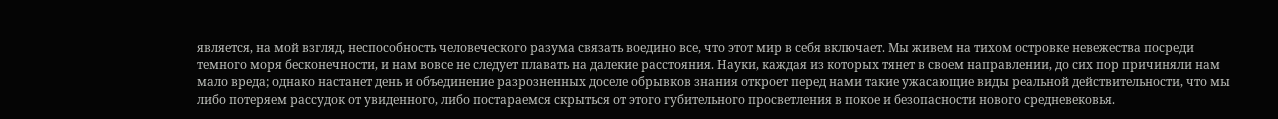является, на мой взгляд, неспособность человеческого разума связать воедино все, что этот мир в себя включает. Мы живем на тихом островке невежества посреди темного моря бесконечности, и нам вовсе не следует плавать на далекие расстояния. Науки, каждая из которых тянет в своем направлении, до сих пор причиняли нам мало вреда; однако настанет день и объединение разрозненных доселе обрывков знания откроет перед нами такие ужасающие виды реальной действительности, что мы либо потеряем рассудок от увиденного, либо постараемся скрыться от этого губительного просветления в покое и безопасности нового средневековья.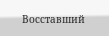Восставший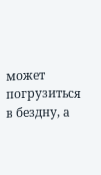может погрузиться в бездну, а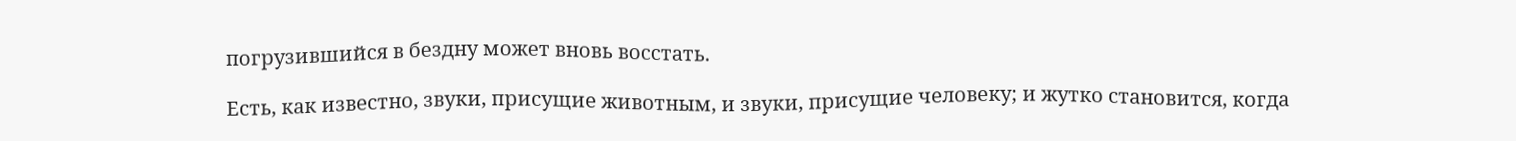погрузившийся в бездну может вновь восстать.

Есть, как известно, звуки, присущие животным, и звуки, присущие человеку; и жутко становится, когда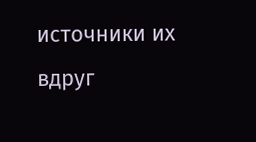источники их вдруг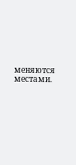меняются местами.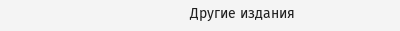Другие издания